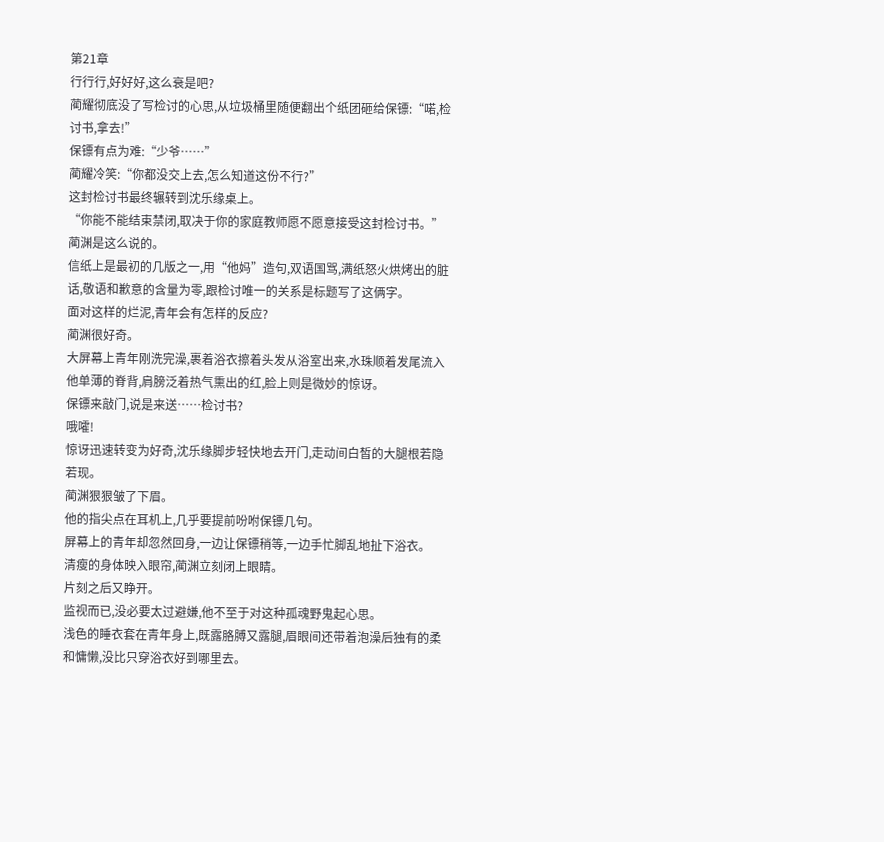第21章
行行行,好好好,这么衰是吧?
蔺耀彻底没了写检讨的心思,从垃圾桶里随便翻出个纸团砸给保镖:“喏,检讨书,拿去!”
保镖有点为难:“少爷……”
蔺耀冷笑:“你都没交上去,怎么知道这份不行?”
这封检讨书最终辗转到沈乐缘桌上。
“你能不能结束禁闭,取决于你的家庭教师愿不愿意接受这封检讨书。”
蔺渊是这么说的。
信纸上是最初的几版之一,用“他妈”造句,双语国骂,满纸怒火烘烤出的脏话,敬语和歉意的含量为零,跟检讨唯一的关系是标题写了这俩字。
面对这样的烂泥,青年会有怎样的反应?
蔺渊很好奇。
大屏幕上青年刚洗完澡,裹着浴衣擦着头发从浴室出来,水珠顺着发尾流入他单薄的脊背,肩膀泛着热气熏出的红,脸上则是微妙的惊讶。
保镖来敲门,说是来送……检讨书?
哦嚯!
惊讶迅速转变为好奇,沈乐缘脚步轻快地去开门,走动间白皙的大腿根若隐若现。
蔺渊狠狠皱了下眉。
他的指尖点在耳机上,几乎要提前吩咐保镖几句。
屏幕上的青年却忽然回身,一边让保镖稍等,一边手忙脚乱地扯下浴衣。
清瘦的身体映入眼帘,蔺渊立刻闭上眼睛。
片刻之后又睁开。
监视而已,没必要太过避嫌,他不至于对这种孤魂野鬼起心思。
浅色的睡衣套在青年身上,既露胳膊又露腿,眉眼间还带着泡澡后独有的柔和慵懒,没比只穿浴衣好到哪里去。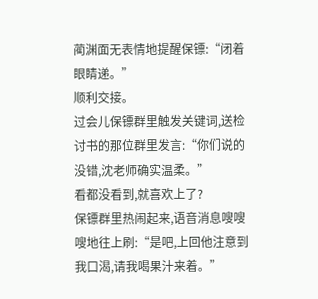蔺渊面无表情地提醒保镖:“闭着眼睛递。”
顺利交接。
过会儿保镖群里触发关键词,送检讨书的那位群里发言:“你们说的没错,沈老师确实温柔。”
看都没看到,就喜欢上了?
保镖群里热闹起来,语音消息嗖嗖嗖地往上刷:“是吧,上回他注意到我口渴,请我喝果汁来着。”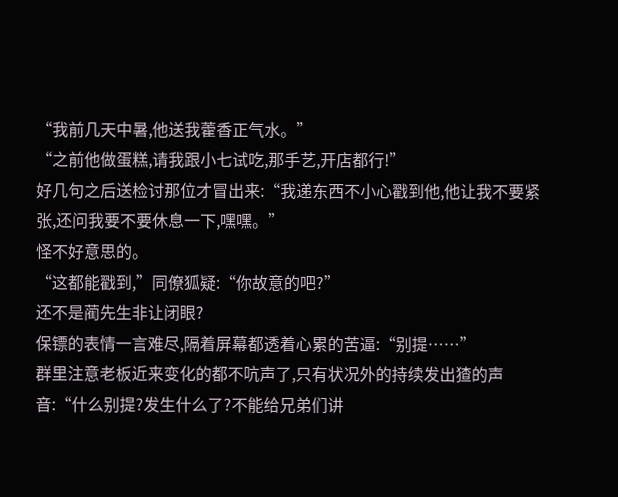“我前几天中暑,他送我藿香正气水。”
“之前他做蛋糕,请我跟小七试吃,那手艺,开店都行!”
好几句之后送检讨那位才冒出来:“我递东西不小心戳到他,他让我不要紧张,还问我要不要休息一下,嘿嘿。”
怪不好意思的。
“这都能戳到,”同僚狐疑:“你故意的吧?”
还不是蔺先生非让闭眼?
保镖的表情一言难尽,隔着屏幕都透着心累的苦逼:“别提……”
群里注意老板近来变化的都不吭声了,只有状况外的持续发出猹的声音:“什么别提?发生什么了?不能给兄弟们讲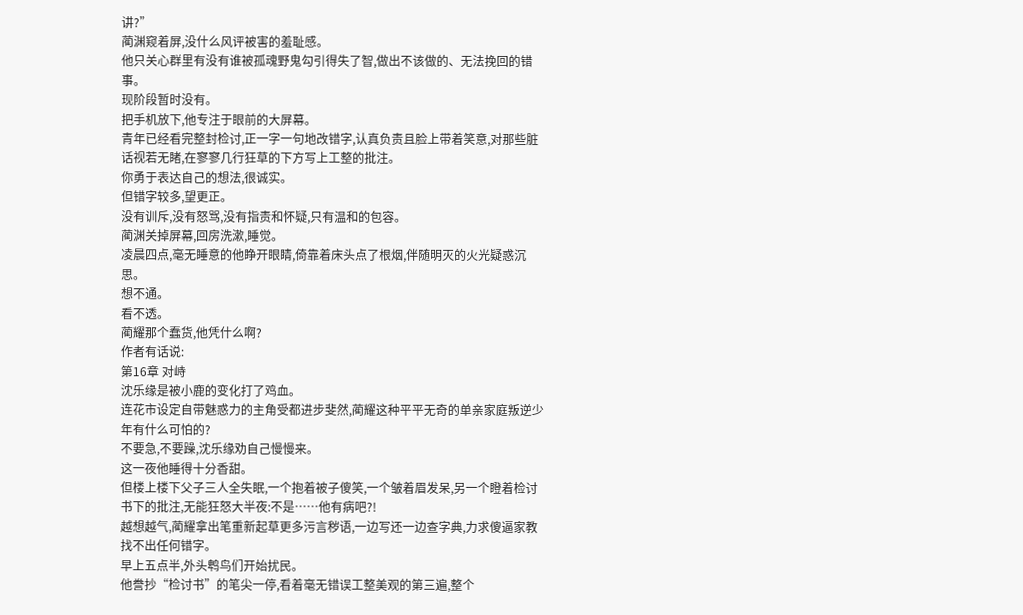讲?”
蔺渊窥着屏,没什么风评被害的羞耻感。
他只关心群里有没有谁被孤魂野鬼勾引得失了智,做出不该做的、无法挽回的错事。
现阶段暂时没有。
把手机放下,他专注于眼前的大屏幕。
青年已经看完整封检讨,正一字一句地改错字,认真负责且脸上带着笑意,对那些脏话视若无睹,在寥寥几行狂草的下方写上工整的批注。
你勇于表达自己的想法,很诚实。
但错字较多,望更正。
没有训斥,没有怒骂,没有指责和怀疑,只有温和的包容。
蔺渊关掉屏幕,回房洗漱,睡觉。
凌晨四点,毫无睡意的他睁开眼睛,倚靠着床头点了根烟,伴随明灭的火光疑惑沉思。
想不通。
看不透。
蔺耀那个蠢货,他凭什么啊?
作者有话说:
第16章 对峙
沈乐缘是被小鹿的变化打了鸡血。
连花市设定自带魅惑力的主角受都进步斐然,蔺耀这种平平无奇的单亲家庭叛逆少年有什么可怕的?
不要急,不要躁,沈乐缘劝自己慢慢来。
这一夜他睡得十分香甜。
但楼上楼下父子三人全失眠,一个抱着被子傻笑,一个皱着眉发呆,另一个瞪着检讨书下的批注,无能狂怒大半夜:不是……他有病吧?!
越想越气,蔺耀拿出笔重新起草更多污言秽语,一边写还一边查字典,力求傻逼家教找不出任何错字。
早上五点半,外头鹎鸟们开始扰民。
他誊抄“检讨书”的笔尖一停,看着毫无错误工整美观的第三遍,整个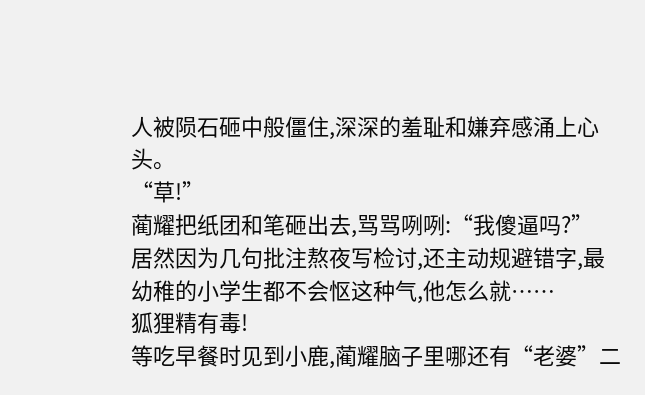人被陨石砸中般僵住,深深的羞耻和嫌弃感涌上心头。
“草!”
蔺耀把纸团和笔砸出去,骂骂咧咧:“我傻逼吗?”
居然因为几句批注熬夜写检讨,还主动规避错字,最幼稚的小学生都不会怄这种气,他怎么就……
狐狸精有毒!
等吃早餐时见到小鹿,蔺耀脑子里哪还有“老婆”二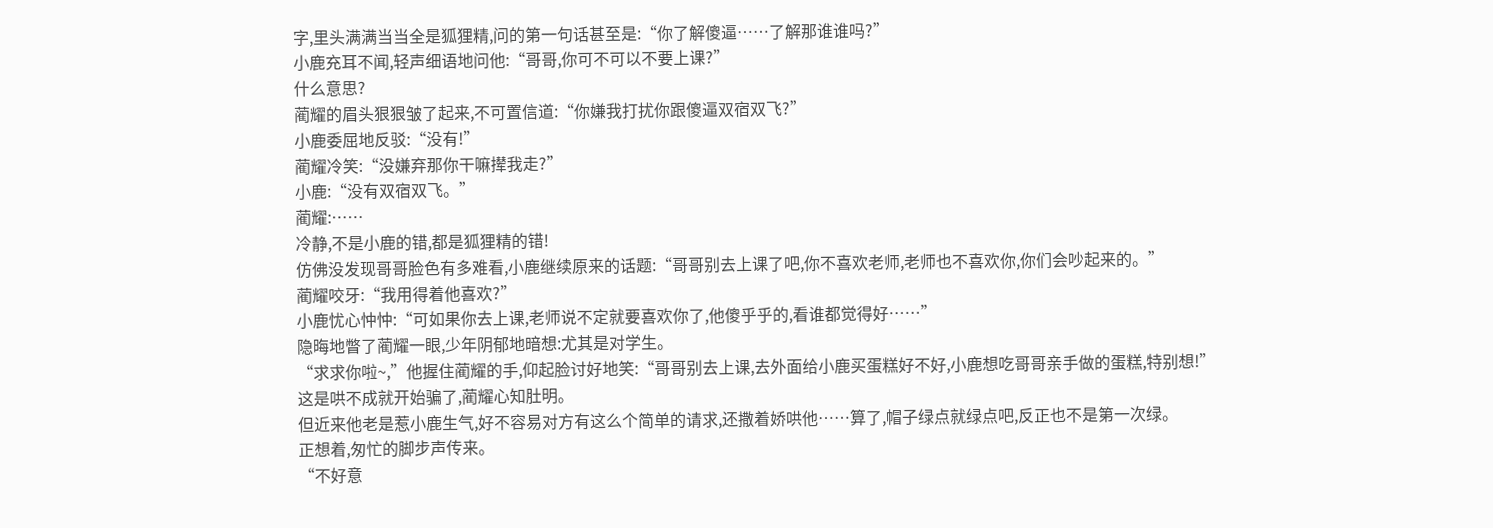字,里头满满当当全是狐狸精,问的第一句话甚至是:“你了解傻逼……了解那谁谁吗?”
小鹿充耳不闻,轻声细语地问他:“哥哥,你可不可以不要上课?”
什么意思?
蔺耀的眉头狠狠皱了起来,不可置信道:“你嫌我打扰你跟傻逼双宿双飞?”
小鹿委屈地反驳:“没有!”
蔺耀冷笑:“没嫌弃那你干嘛撵我走?”
小鹿:“没有双宿双飞。”
蔺耀:……
冷静,不是小鹿的错,都是狐狸精的错!
仿佛没发现哥哥脸色有多难看,小鹿继续原来的话题:“哥哥别去上课了吧,你不喜欢老师,老师也不喜欢你,你们会吵起来的。”
蔺耀咬牙:“我用得着他喜欢?”
小鹿忧心忡忡:“可如果你去上课,老师说不定就要喜欢你了,他傻乎乎的,看谁都觉得好……”
隐晦地瞥了蔺耀一眼,少年阴郁地暗想:尤其是对学生。
“求求你啦~,”他握住蔺耀的手,仰起脸讨好地笑:“哥哥别去上课,去外面给小鹿买蛋糕好不好,小鹿想吃哥哥亲手做的蛋糕,特别想!”
这是哄不成就开始骗了,蔺耀心知肚明。
但近来他老是惹小鹿生气,好不容易对方有这么个简单的请求,还撒着娇哄他……算了,帽子绿点就绿点吧,反正也不是第一次绿。
正想着,匆忙的脚步声传来。
“不好意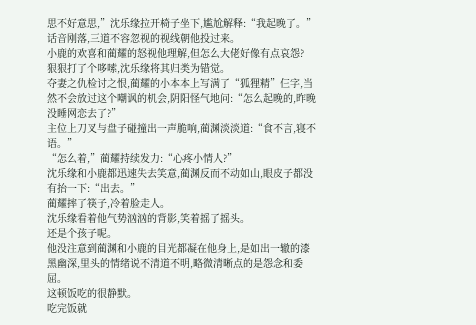思不好意思,”沈乐缘拉开椅子坐下,尴尬解释:“我起晚了。”
话音刚落,三道不容忽视的视线朝他投过来。
小鹿的欢喜和蔺耀的怒视他理解,但怎么大佬好像有点哀怨?
狠狠打了个哆嗦,沈乐缘将其归类为错觉。
夺妻之仇检讨之恨,蔺耀的小本本上写满了“狐狸精”仨字,当然不会放过这个嘲讽的机会,阴阳怪气地问:“怎么起晚的,昨晚没睡网恋去了?”
主位上刀叉与盘子碰撞出一声脆响,蔺渊淡淡道:“食不言,寝不语。”
“怎么着,”蔺耀持续发力:“心疼小情人?”
沈乐缘和小鹿都迅速失去笑意,蔺渊反而不动如山,眼皮子都没有抬一下:“出去。”
蔺耀摔了筷子,冷着脸走人。
沈乐缘看着他气势汹汹的背影,笑着摇了摇头。
还是个孩子呢。
他没注意到蔺渊和小鹿的目光都凝在他身上,是如出一辙的漆黑幽深,里头的情绪说不清道不明,略微清晰点的是怨念和委屈。
这顿饭吃的很静默。
吃完饭就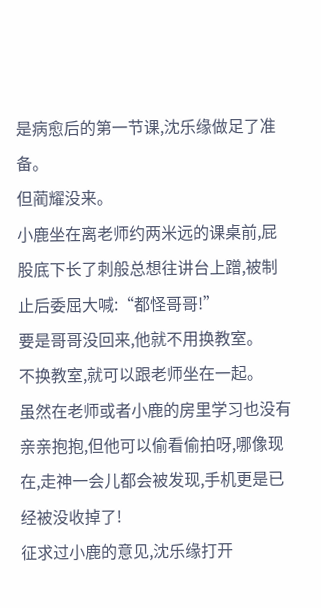是病愈后的第一节课,沈乐缘做足了准备。
但蔺耀没来。
小鹿坐在离老师约两米远的课桌前,屁股底下长了刺般总想往讲台上蹭,被制止后委屈大喊:“都怪哥哥!”
要是哥哥没回来,他就不用换教室。
不换教室,就可以跟老师坐在一起。
虽然在老师或者小鹿的房里学习也没有亲亲抱抱,但他可以偷看偷拍呀,哪像现在,走神一会儿都会被发现,手机更是已经被没收掉了!
征求过小鹿的意见,沈乐缘打开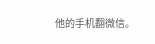他的手机翻微信。